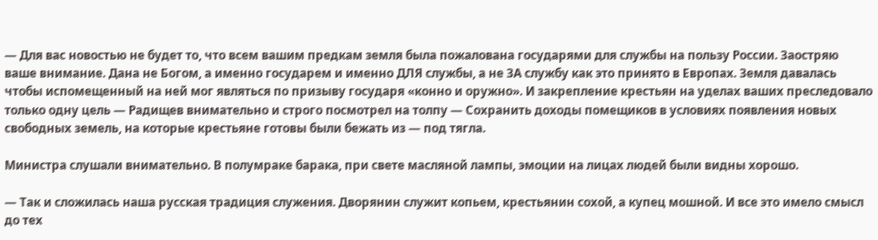— Для вас новостью не будет то, что всем вашим предкам земля была пожалована государями для службы на пользу России. Заостряю ваше внимание. Дана не Богом, а именно государем и именно ДЛЯ службы, а не ЗА службу как это принято в Европах. Земля давалась чтобы испомещенный на ней мог являться по призыву государя «конно и оружно». И закрепление крестьян на уделах ваших преследовало только одну цель — Радищев внимательно и строго посмотрел на толпу — Сохранить доходы помещиков в условиях появления новых свободных земель, на которые крестьяне готовы были бежать из — под тягла.

Министра слушали внимательно. В полумраке барака, при свете масляной лампы, эмоции на лицах людей были видны хорошо.

— Так и сложилась наша русская традиция служения. Дворянин служит копьем, крестьянин сохой, а купец мошной. И все это имело смысл до тех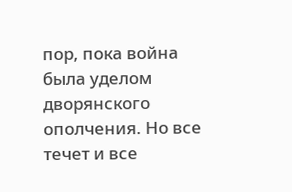пор, пока война была уделом дворянского ополчения. Но все течет и все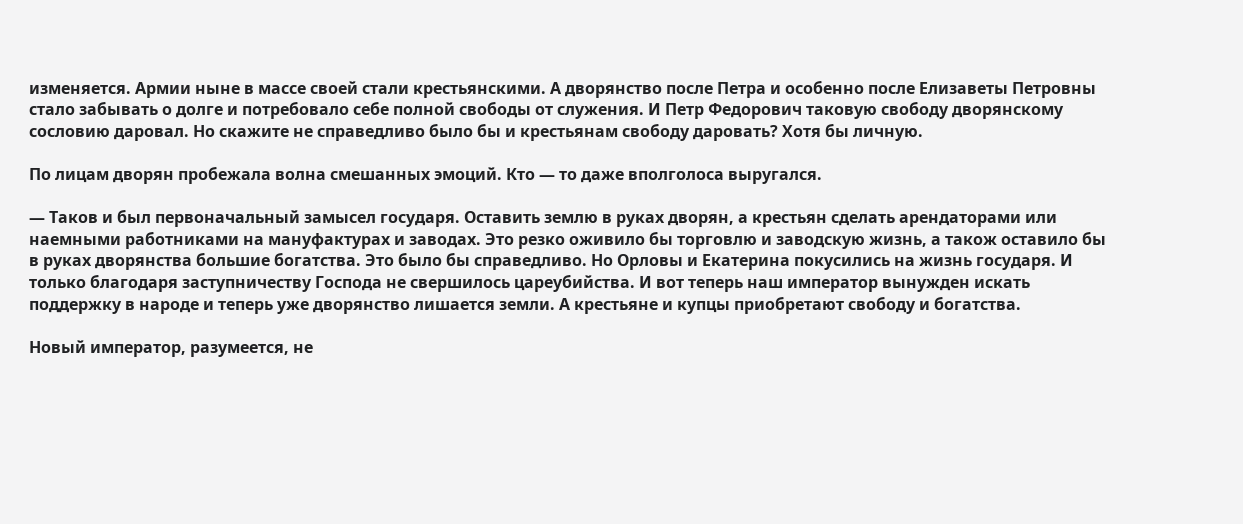изменяется. Армии ныне в массе своей стали крестьянскими. А дворянство после Петра и особенно после Елизаветы Петровны стало забывать о долге и потребовало себе полной свободы от служения. И Петр Федорович таковую свободу дворянскому сословию даровал. Но скажите не справедливо было бы и крестьянам свободу даровать? Хотя бы личную.

По лицам дворян пробежала волна смешанных эмоций. Кто — то даже вполголоса выругался.

— Таков и был первоначальный замысел государя. Оставить землю в руках дворян, а крестьян сделать арендаторами или наемными работниками на мануфактурах и заводах. Это резко оживило бы торговлю и заводскую жизнь, а також оставило бы в руках дворянства большие богатства. Это было бы справедливо. Но Орловы и Екатерина покусились на жизнь государя. И только благодаря заступничеству Господа не свершилось цареубийства. И вот теперь наш император вынужден искать поддержку в народе и теперь уже дворянство лишается земли. А крестьяне и купцы приобретают свободу и богатства.

Новый император, разумеется, не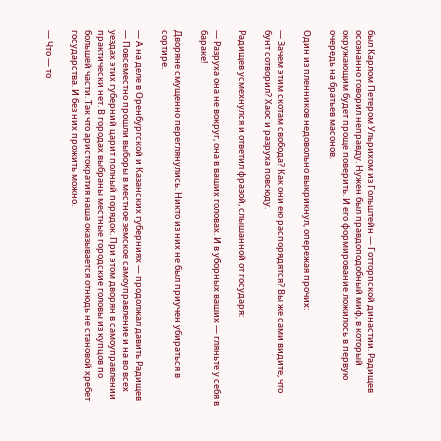был Карлом Петером Ульрихом из Гольштейн — Готторпской династии. Радищев осознанно говорил неправду. Нужен был правдоподобный миф, в который окружающим будет проще поверить. И его формирование ложилось в первую очередь на братьев масонов.

Один из пленников недовольно выкрикнул, опережая прочих:

— Зачем этим скотам свобода? Как они ею распорядятся? Вы же сами видите, что бунт сотворил? Хаос и разруха повсюду.

Радищев усмехнулся и ответил фразой, слышанной от государя:

— Разруха она не вокруг, она в ваших головах. И в уборных ваших — гляньте у себя в бараке!

Дворяне смущенно переглянулись. Никто из них не был приучен убираться в сортире.

— А на деле в Оренбургской и Казанских губерниях — продолжал давить Радищев — Повсеместно прошли выборы в местное земское самоуправление и на во всех уездах этих губерний царит полный порядок. При этом дворян в самоуправлении практически нет. В городах выбраны местные городские головы из купцов по большей части. Так что аристократия наша оказывается отнюдь не становой хребет государства. И без них прожить можно.

— Что — то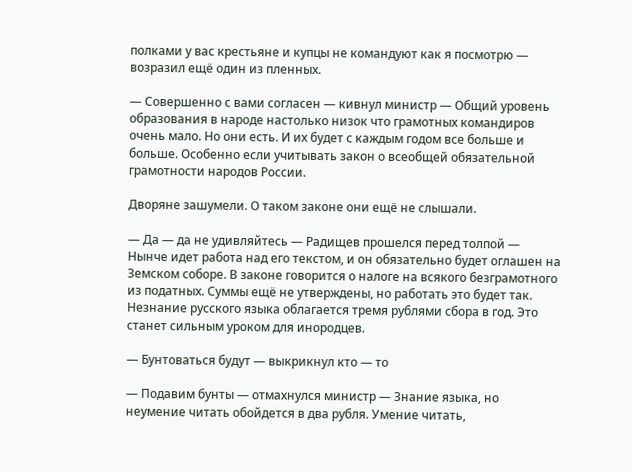полками у вас крестьяне и купцы не командуют как я посмотрю — возразил ещё один из пленных.

— Совершенно с вами согласен — кивнул министр — Общий уровень образования в народе настолько низок что грамотных командиров очень мало. Но они есть. И их будет с каждым годом все больше и больше. Особенно если учитывать закон о всеобщей обязательной грамотности народов России.

Дворяне зашумели. О таком законе они ещё не слышали.

— Да — да не удивляйтесь — Радищев прошелся перед толпой — Нынче идет работа над его текстом, и он обязательно будет оглашен на Земском соборе. В законе говорится о налоге на всякого безграмотного из податных. Суммы ещё не утверждены, но работать это будет так. Незнание русского языка облагается тремя рублями сбора в год. Это станет сильным уроком для инородцев.

— Бунтоваться будут — выкрикнул кто — то

— Подавим бунты — отмахнулся министр — Знание языка, но неумение читать обойдется в два рубля. Умение читать,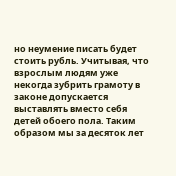но неумение писать будет стоить рубль. Учитывая, что взрослым людям уже некогда зубрить грамоту в законе допускается выставлять вместо себя детей обоего пола. Таким образом мы за десяток лет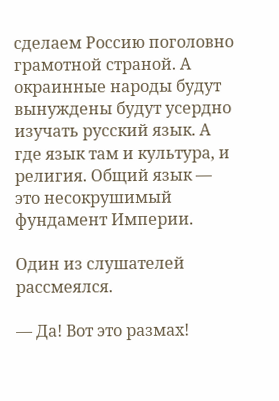сделаем Россию поголовно грамотной страной. А окраинные народы будут вынуждены будут усердно изучать русский язык. А где язык там и культура, и религия. Общий язык — это несокрушимый фундамент Империи.

Один из слушателей рассмеялся.

— Да! Вот это размах!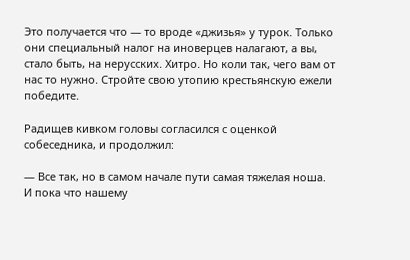Это получается что — то вроде «джизья» у турок. Только они специальный налог на иноверцев налагают, а вы, стало быть, на нерусских. Хитро. Но коли так, чего вам от нас то нужно. Стройте свою утопию крестьянскую ежели победите.

Радищев кивком головы согласился с оценкой собеседника, и продолжил:

— Все так, но в самом начале пути самая тяжелая ноша. И пока что нашему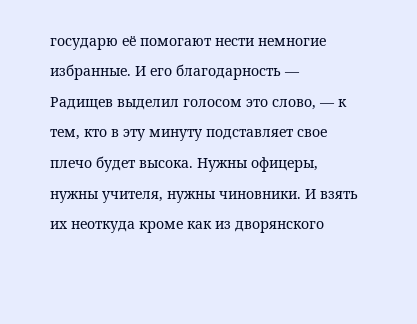государю её помогают нести немногие избранные. И его благодарность — Радищев выделил голосом это слово, — к тем, кто в эту минуту подставляет свое плечо будет высока. Нужны офицеры, нужны учителя, нужны чиновники. И взять их неоткуда кроме как из дворянского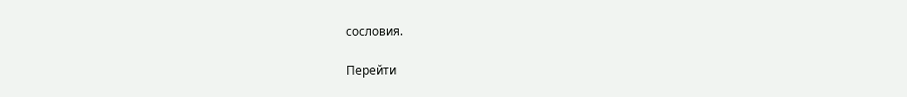сословия.

Перейти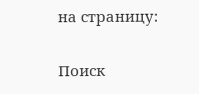на страницу:

Поиск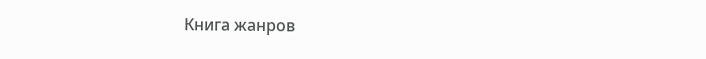Книга жанров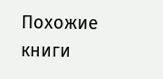Похожие книги